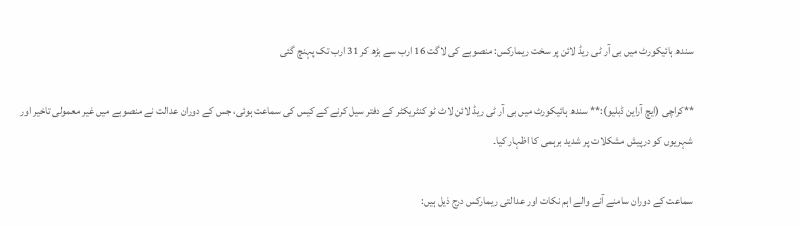سندھ ہائیکورٹ میں بی آر ٹی ریڈ لائن پر سخت ریمارکس: منصوبے کی لاگت 16 ارب سے بڑھ کر 31 ارب تک پہنچ گئی

**کراچی (ایچ آراین ڈبلیو):** سندھ ہائیکورٹ میں بی آر ٹی ریڈ لائن لاٹ ٹو کنٹریکٹر کے دفتر سیل کرنے کے کیس کی سماعت ہوئی، جس کے دوران عدالت نے منصوبے میں غیر معمولی تاخیر اور شہریوں کو درپیش مشکلات پر شدید برہمی کا اظہار کیا۔

سماعت کے دوران سامنے آنے والے اہم نکات اور عدالتی ریمارکس درج ذیل ہیں: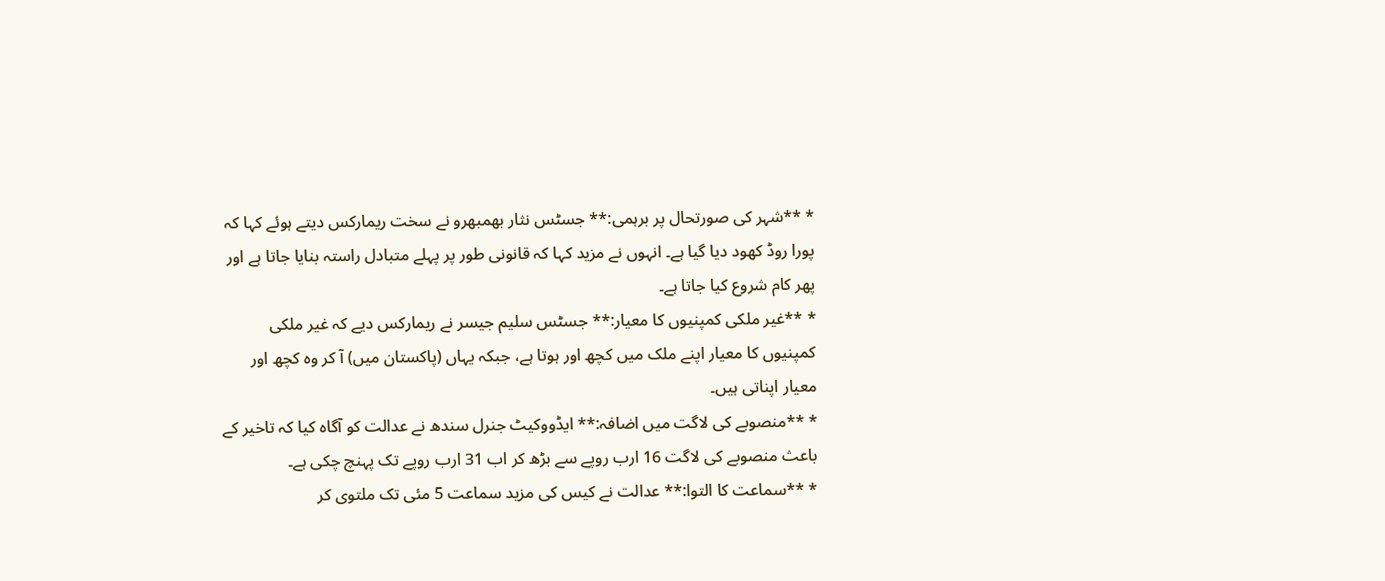* **شہر کی صورتحال پر برہمی:** جسٹس نثار بھمبھرو نے سخت ریمارکس دیتے ہوئے کہا کہ پورا روڈ کھود دیا گیا ہے۔ انہوں نے مزید کہا کہ قانونی طور پر پہلے متبادل راستہ بنایا جاتا ہے اور پھر کام شروع کیا جاتا ہے۔
* **غیر ملکی کمپنیوں کا معیار:** جسٹس سلیم جیسر نے ریمارکس دیے کہ غیر ملکی کمپنیوں کا معیار اپنے ملک میں کچھ اور ہوتا ہے، جبکہ یہاں (پاکستان میں) آ کر وہ کچھ اور معیار اپناتی ہیں۔
* **منصوبے کی لاگت میں اضافہ:** ایڈووکیٹ جنرل سندھ نے عدالت کو آگاہ کیا کہ تاخیر کے باعث منصوبے کی لاگت 16 ارب روپے سے بڑھ کر اب 31 ارب روپے تک پہنچ چکی ہے۔
* **سماعت کا التوا:** عدالت نے کیس کی مزید سماعت 5 مئی تک ملتوی کر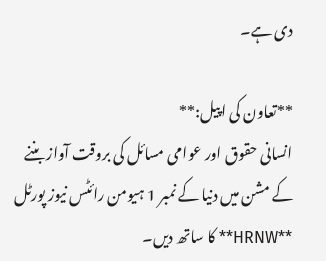دی ہے۔

**تعاون کی اپیل:**
انسانی حقوق اور عوامی مسائل کی بروقت آواز بننے کے مشن میں دنیا کے نمبر 1 ہیومن رائٹس نیوز پورٹل **HRNW** کا ساتھ دیں۔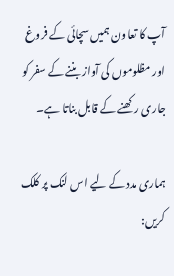آپ کا تعاون ہمیں سچائی کے فروغ اور مظلوموں کی آواز بننے کے سفر کو جاری رکھنے کے قابل بناتا ہے۔

ہماری مدد کے لیے اس لنک پر کلک کریں: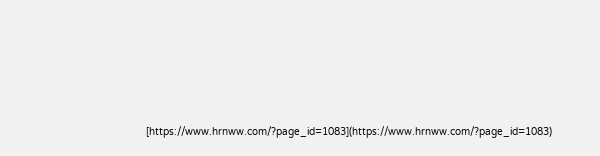[https://www.hrnww.com/?page_id=1083](https://www.hrnww.com/?page_id=1083)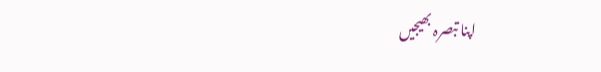اپنا تبصرہ بھیجیں